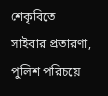শেকৃবিতে সাইবার প্রতারণা, পুলিশ পরিচয়ে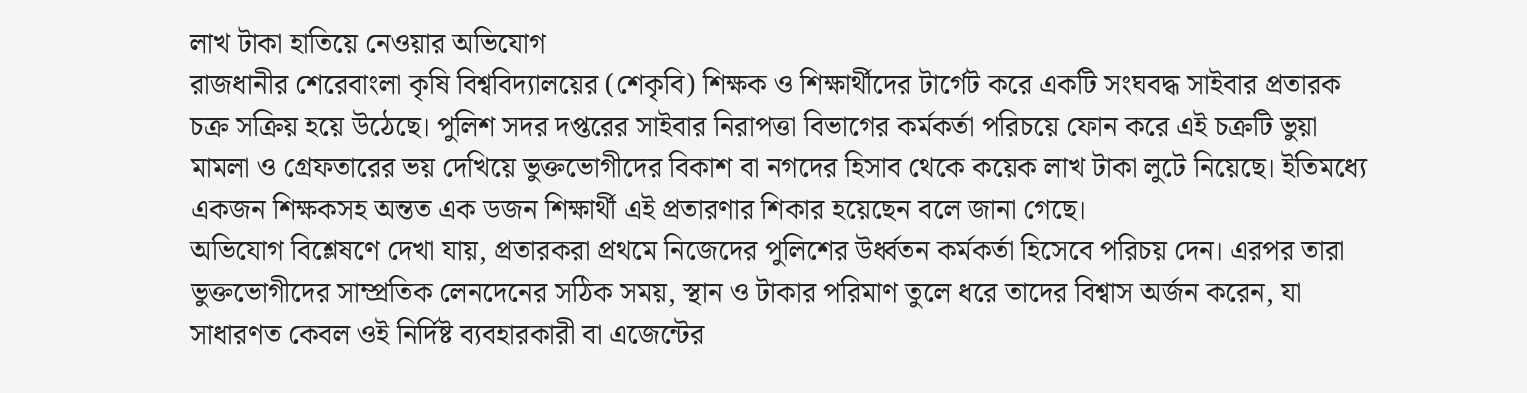লাখ টাকা হাতিয়ে নেওয়ার অভিযোগ
রাজধানীর শেরেবাংলা কৃষি বিশ্ববিদ্যালয়ের (শেকৃবি) শিক্ষক ও শিক্ষার্থীদের টার্গেট করে একটি সংঘবদ্ধ সাইবার প্রতারক চক্র সক্রিয় হয়ে উঠেছে। পুলিশ সদর দপ্তরের সাইবার নিরাপত্তা বিভাগের কর্মকর্তা পরিচয়ে ফোন করে এই চক্রটি ভুয়া মামলা ও গ্রেফতারের ভয় দেখিয়ে ভুক্তভোগীদের বিকাশ বা নগদের হিসাব থেকে কয়েক লাখ টাকা লুটে নিয়েছে। ইতিমধ্যে একজন শিক্ষকসহ অন্তত এক ডজন শিক্ষার্থী এই প্রতারণার শিকার হয়েছেন বলে জানা গেছে।
অভিযোগ বিশ্লেষণে দেখা যায়, প্রতারকরা প্রথমে নিজেদের পুলিশের উর্ধ্বতন কর্মকর্তা হিসেবে পরিচয় দেন। এরপর তারা ভুক্তভোগীদের সাম্প্রতিক লেনদেনের সঠিক সময়, স্থান ও টাকার পরিমাণ তুলে ধরে তাদের বিশ্বাস অর্জন করেন, যা সাধারণত কেবল ওই নির্দিষ্ট ব্যবহারকারী বা এজেন্টের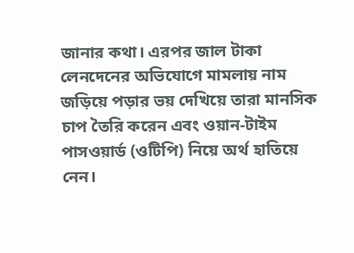জানার কথা। এরপর জাল টাকা লেনদেনের অভিযোগে মামলায় নাম জড়িয়ে পড়ার ভয় দেখিয়ে তারা মানসিক চাপ তৈরি করেন এবং ওয়ান-টাইম পাসওয়ার্ড (ওটিপি) নিয়ে অর্থ হাতিয়ে নেন।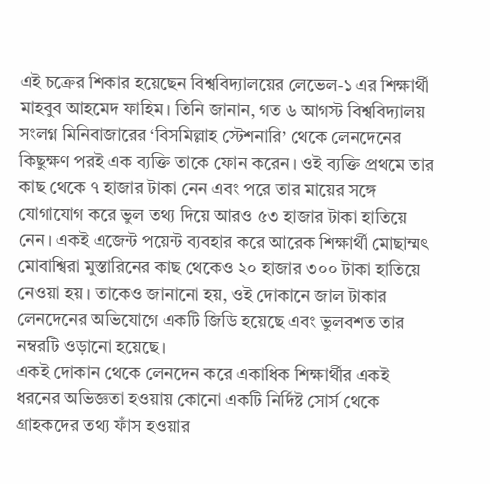এই চক্রের শিকার হয়েছেন বিশ্ববিদ্যালয়ের লেভেল-১ এর শিক্ষার্থী মাহবুব আহমেদ ফাহিম। তিনি জানান, গত ৬ আগস্ট বিশ্ববিদ্যালয় সংলগ্ন মিনিবাজারের ‘বিসমিল্লাহ স্টেশনারি’ থেকে লেনদেনের কিছুক্ষণ পরই এক ব্যক্তি তাকে ফোন করেন। ওই ব্যক্তি প্রথমে তার কাছ থেকে ৭ হাজার টাকা নেন এবং পরে তার মায়ের সঙ্গে যোগাযোগ করে ভুল তথ্য দিয়ে আরও ৫৩ হাজার টাকা হাতিয়ে নেন। একই এজেন্ট পয়েন্ট ব্যবহার করে আরেক শিক্ষার্থী মোছাম্মৎ মোবাশ্বিরা মুস্তারিনের কাছ থেকেও ২০ হাজার ৩০০ টাকা হাতিয়ে নেওয়া হয়। তাকেও জানানো হয়, ওই দোকানে জাল টাকার লেনদেনের অভিযোগে একটি জিডি হয়েছে এবং ভুলবশত তার নম্বরটি ওড়ানো হয়েছে।
একই দোকান থেকে লেনদেন করে একাধিক শিক্ষার্থীর একই ধরনের অভিজ্ঞতা হওয়ায় কোনো একটি নির্দিষ্ট সোর্স থেকে গ্রাহকদের তথ্য ফাঁস হওয়ার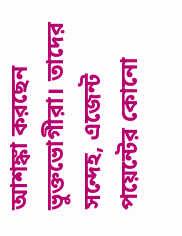আশঙ্কা করছেন ভুক্তভোগীরা। তাদের সন্দেহ, এজেন্ট পয়েন্টের কোনো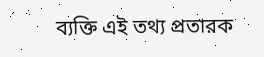ব্যক্তি এই তথ্য প্রতারক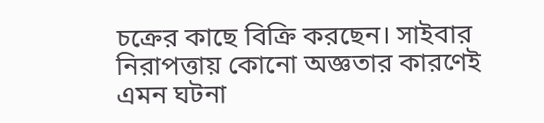চক্রের কাছে বিক্রি করছেন। সাইবার নিরাপত্তায় কোনো অজ্ঞতার কারণেই এমন ঘটনা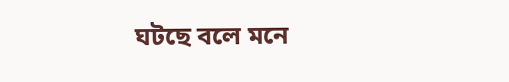ঘটছে বলে মনে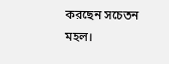করছেন সচেতন মহল।